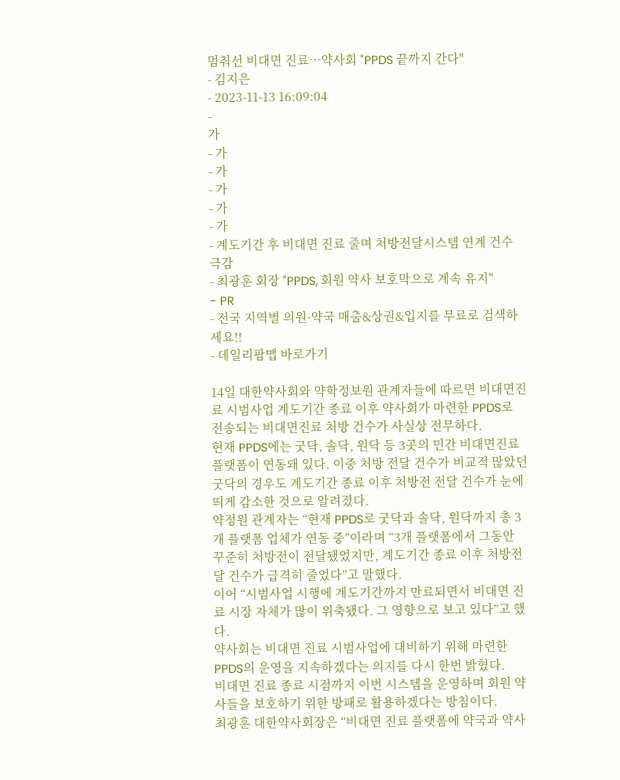멈춰선 비대면 진료…약사회 "PPDS 끝까지 간다"
- 김지은
- 2023-11-13 16:09:04
-
가
- 가
- 가
- 가
- 가
- 가
- 계도기간 후 비대면 진료 줄며 처방전달시스템 연계 건수 극감
- 최광훈 회장 "PPDS, 회원 약사 보호막으로 계속 유지"
- PR
- 전국 지역별 의원·약국 매출&상권&입지를 무료로 검색하세요!!
- 데일리팜맵 바로가기

14일 대한약사회와 약학정보원 관계자들에 따르면 비대면진료 시범사업 계도기간 종료 이후 약사회가 마련한 PPDS로 전송되는 비대면진료 처방 건수가 사실상 전무하다.
현재 PPDS에는 굿닥, 솔닥, 원닥 등 3곳의 민간 비대면진료 플랫폼이 연동돼 있다. 이중 처방 전달 건수가 비교적 많았던 굿닥의 경우도 계도기간 종료 이후 처방전 전달 건수가 눈에 띄게 감소한 것으로 알려졌다.
약정원 관계자는 “현재 PPDS로 굿닥과 솔닥, 원닥까지 총 3개 플랫폼 업체가 연동 중”이라며 “3개 플랫폼에서 그동안 꾸준히 처방전이 전달됐었지만, 계도기간 종료 이후 처방전달 건수가 급격히 줄었다”고 말했다.
이어 “시범사업 시행에 계도기간까지 만료되면서 비대면 진료 시장 자체가 많이 위축됐다. 그 영향으로 보고 있다”고 했다.
약사회는 비대면 진료 시범사업에 대비하기 위해 마련한 PPDS의 운영을 지속하겠다는 의지를 다시 한번 밝혔다.
비대면 진료 종료 시점까지 이번 시스템을 운영하며 회원 약사들을 보호하기 위한 방패로 활용하겠다는 방침이다.
최광훈 대한약사회장은 “비대면 진료 플랫폼에 약국과 약사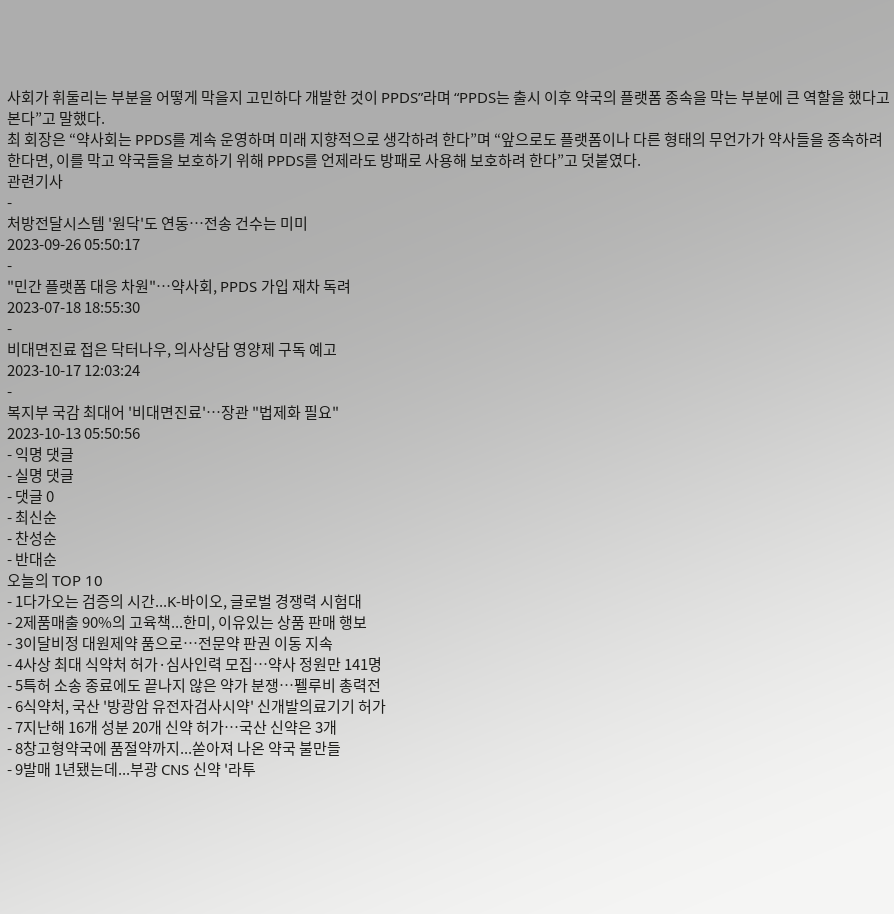사회가 휘둘리는 부분을 어떻게 막을지 고민하다 개발한 것이 PPDS”라며 “PPDS는 출시 이후 약국의 플랫폼 종속을 막는 부분에 큰 역할을 했다고 본다”고 말했다.
최 회장은 “약사회는 PPDS를 계속 운영하며 미래 지향적으로 생각하려 한다”며 “앞으로도 플랫폼이나 다른 형태의 무언가가 약사들을 종속하려 한다면, 이를 막고 약국들을 보호하기 위해 PPDS를 언제라도 방패로 사용해 보호하려 한다”고 덧붙였다.
관련기사
-
처방전달시스템 '원닥'도 연동…전송 건수는 미미
2023-09-26 05:50:17
-
"민간 플랫폼 대응 차원"…약사회, PPDS 가입 재차 독려
2023-07-18 18:55:30
-
비대면진료 접은 닥터나우, 의사상담 영양제 구독 예고
2023-10-17 12:03:24
-
복지부 국감 최대어 '비대면진료'…장관 "법제화 필요"
2023-10-13 05:50:56
- 익명 댓글
- 실명 댓글
- 댓글 0
- 최신순
- 찬성순
- 반대순
오늘의 TOP 10
- 1다가오는 검증의 시간...K-바이오, 글로벌 경쟁력 시험대
- 2제품매출 90%의 고육책...한미, 이유있는 상품 판매 행보
- 3이달비정 대원제약 품으로…전문약 판권 이동 지속
- 4사상 최대 식약처 허가·심사인력 모집…약사 정원만 141명
- 5특허 소송 종료에도 끝나지 않은 약가 분쟁…펠루비 총력전
- 6식약처, 국산 '방광암 유전자검사시약' 신개발의료기기 허가
- 7지난해 16개 성분 20개 신약 허가…국산 신약은 3개
- 8창고형약국에 품절약까지...쏟아져 나온 약국 불만들
- 9발매 1년됐는데...부광 CNS 신약 '라투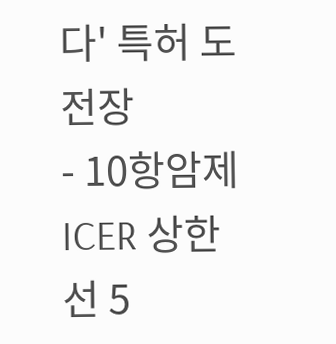다' 특허 도전장
- 10항암제 ICER 상한선 5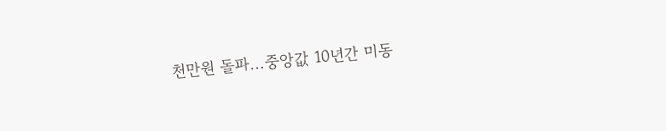천만원 돌파...중앙값 10년간 미동